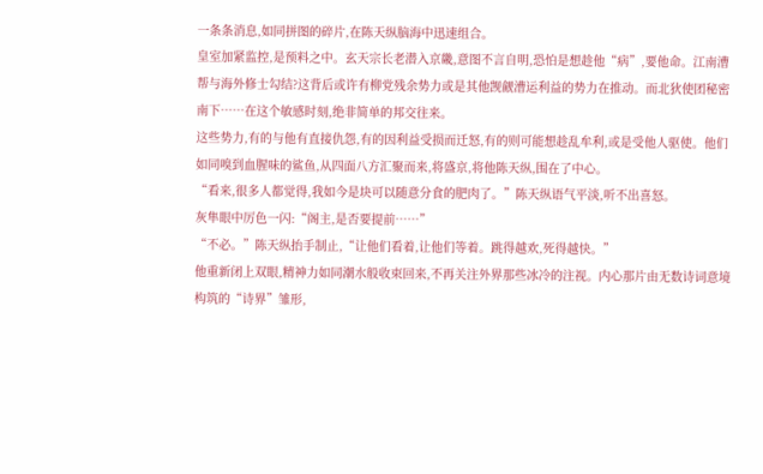一条条消息,如同拼图的碎片,在陈天纵脑海中迅速组合。
皇室加紧监控,是预料之中。玄天宗长老潜入京畿,意图不言自明,恐怕是想趁他“病”,要他命。江南漕帮与海外修士勾结?这背后或许有柳党残余势力或是其他觊觎漕运利益的势力在推动。而北狄使团秘密南下……在这个敏感时刻,绝非简单的邦交往来。
这些势力,有的与他有直接仇怨,有的因利益受损而迁怒,有的则可能想趁乱牟利,或是受他人驱使。他们如同嗅到血腥味的鲨鱼,从四面八方汇聚而来,将盛京,将他陈天纵,围在了中心。
“看来,很多人都觉得,我如今是块可以随意分食的肥肉了。”陈天纵语气平淡,听不出喜怒。
灰隼眼中厉色一闪:“阁主,是否要提前……”
“不必。”陈天纵抬手制止,“让他们看着,让他们等着。跳得越欢,死得越快。”
他重新闭上双眼,精神力如同潮水般收束回来,不再关注外界那些冰冷的注视。内心那片由无数诗词意境构筑的“诗界”雏形,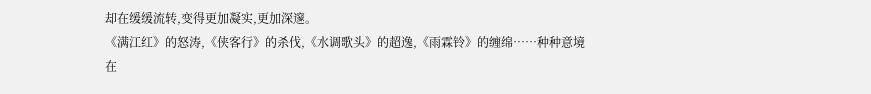却在缓缓流转,变得更加凝实,更加深邃。
《满江红》的怒涛,《侠客行》的杀伐,《水调歌头》的超逸,《雨霖铃》的缠绵……种种意境在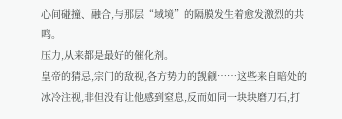心间碰撞、融合,与那层“域境”的隔膜发生着愈发激烈的共鸣。
压力,从来都是最好的催化剂。
皇帝的猜忌,宗门的敌视,各方势力的觊觎……这些来自暗处的冰冷注视,非但没有让他感到窒息,反而如同一块块磨刀石,打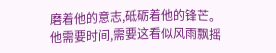磨着他的意志,砥砺着他的锋芒。
他需要时间,需要这看似风雨飘摇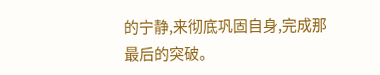的宁静,来彻底巩固自身,完成那最后的突破。